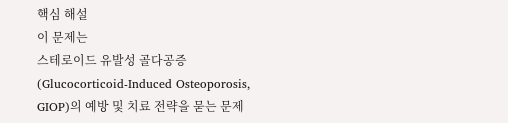핵심 해설
이 문제는
스테로이드 유발성 골다공증(Glucocorticoid-Induced Osteoporosis, GIOP)의 예방 및 치료 전략을 묻는 문제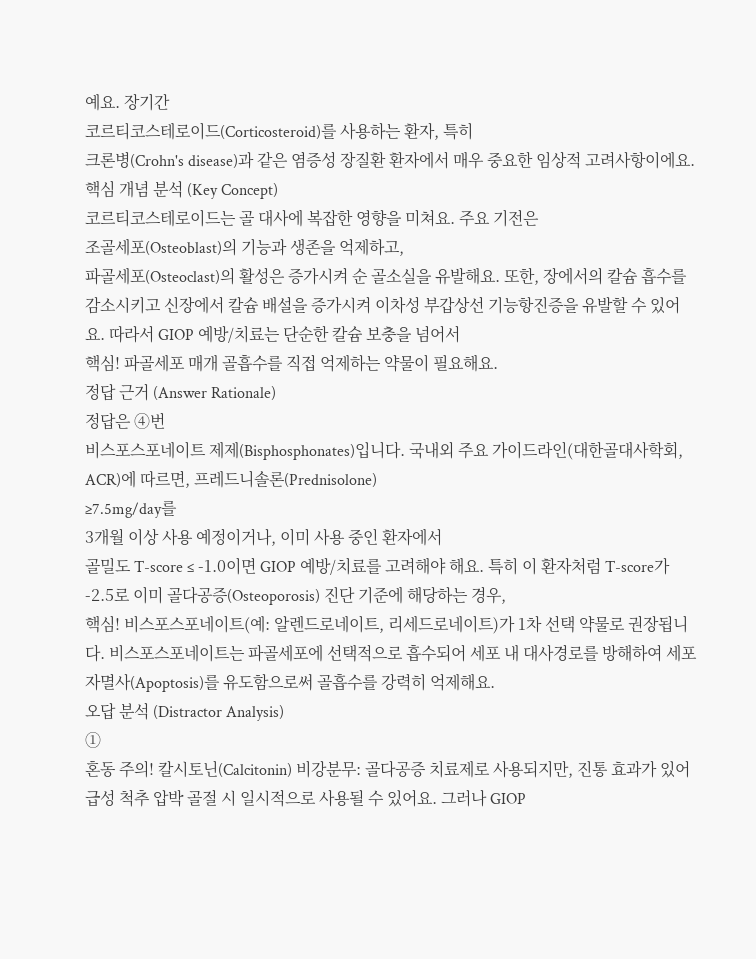예요. 장기간
코르티코스테로이드(Corticosteroid)를 사용하는 환자, 특히
크론병(Crohn's disease)과 같은 염증성 장질환 환자에서 매우 중요한 임상적 고려사항이에요.
핵심 개념 분석 (Key Concept)
코르티코스테로이드는 골 대사에 복잡한 영향을 미쳐요. 주요 기전은
조골세포(Osteoblast)의 기능과 생존을 억제하고,
파골세포(Osteoclast)의 활성은 증가시켜 순 골소실을 유발해요. 또한, 장에서의 칼슘 흡수를 감소시키고 신장에서 칼슘 배설을 증가시켜 이차성 부갑상선 기능항진증을 유발할 수 있어요. 따라서 GIOP 예방/치료는 단순한 칼슘 보충을 넘어서
핵심! 파골세포 매개 골흡수를 직접 억제하는 약물이 필요해요.
정답 근거 (Answer Rationale)
정답은 ④번
비스포스포네이트 제제(Bisphosphonates)입니다. 국내외 주요 가이드라인(대한골대사학회, ACR)에 따르면, 프레드니솔론(Prednisolone)
≥7.5mg/day를
3개월 이상 사용 예정이거나, 이미 사용 중인 환자에서
골밀도 T-score ≤ -1.0이면 GIOP 예방/치료를 고려해야 해요. 특히 이 환자처럼 T-score가
-2.5로 이미 골다공증(Osteoporosis) 진단 기준에 해당하는 경우,
핵심! 비스포스포네이트(예: 알렌드로네이트, 리세드로네이트)가 1차 선택 약물로 권장됩니다. 비스포스포네이트는 파골세포에 선택적으로 흡수되어 세포 내 대사경로를 방해하여 세포자멸사(Apoptosis)를 유도함으로써 골흡수를 강력히 억제해요.
오답 분석 (Distractor Analysis)
①
혼동 주의! 칼시토닌(Calcitonin) 비강분무: 골다공증 치료제로 사용되지만, 진통 효과가 있어 급성 척추 압박 골절 시 일시적으로 사용될 수 있어요. 그러나 GIOP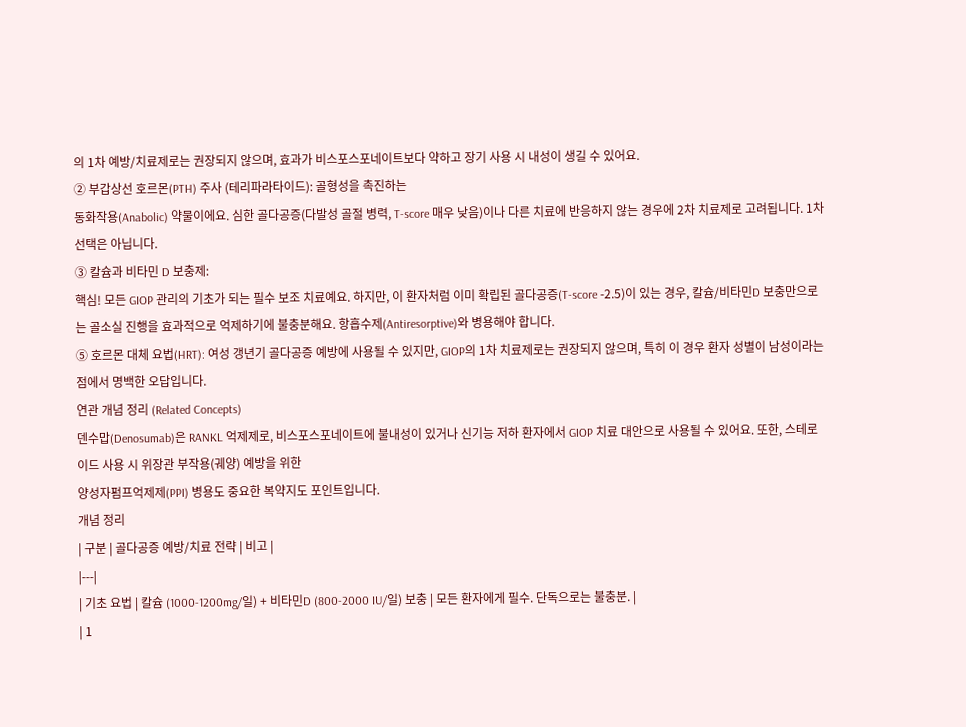의 1차 예방/치료제로는 권장되지 않으며, 효과가 비스포스포네이트보다 약하고 장기 사용 시 내성이 생길 수 있어요.
② 부갑상선 호르몬(PTH) 주사 (테리파라타이드): 골형성을 촉진하는
동화작용(Anabolic) 약물이에요. 심한 골다공증(다발성 골절 병력, T-score 매우 낮음)이나 다른 치료에 반응하지 않는 경우에 2차 치료제로 고려됩니다. 1차 선택은 아닙니다.
③ 칼슘과 비타민 D 보충제:
핵심! 모든 GIOP 관리의 기초가 되는 필수 보조 치료예요. 하지만, 이 환자처럼 이미 확립된 골다공증(T-score -2.5)이 있는 경우, 칼슘/비타민D 보충만으로는 골소실 진행을 효과적으로 억제하기에 불충분해요. 항흡수제(Antiresorptive)와 병용해야 합니다.
⑤ 호르몬 대체 요법(HRT): 여성 갱년기 골다공증 예방에 사용될 수 있지만, GIOP의 1차 치료제로는 권장되지 않으며, 특히 이 경우 환자 성별이 남성이라는 점에서 명백한 오답입니다.
연관 개념 정리 (Related Concepts)
덴수맙(Denosumab)은 RANKL 억제제로, 비스포스포네이트에 불내성이 있거나 신기능 저하 환자에서 GIOP 치료 대안으로 사용될 수 있어요. 또한, 스테로이드 사용 시 위장관 부작용(궤양) 예방을 위한
양성자펌프억제제(PPI) 병용도 중요한 복약지도 포인트입니다.
개념 정리
| 구분 | 골다공증 예방/치료 전략 | 비고 |
|---|
| 기초 요법 | 칼슘 (1000-1200mg/일) + 비타민D (800-2000 IU/일) 보충 | 모든 환자에게 필수. 단독으로는 불충분. |
| 1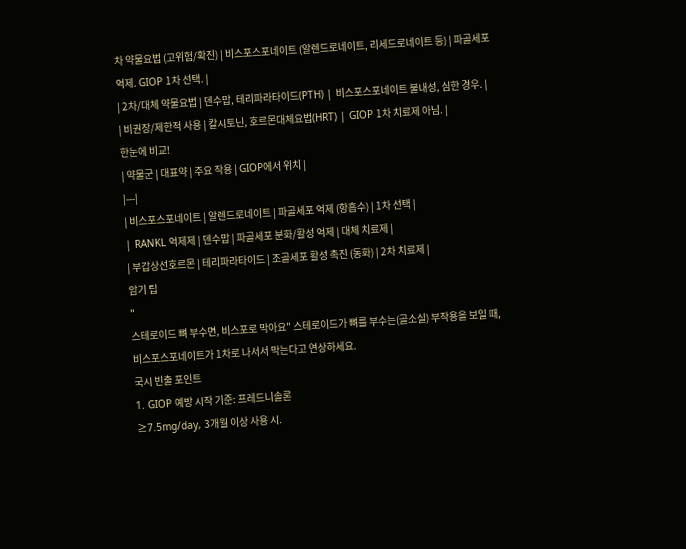차 약물요법 (고위험/확진) | 비스포스포네이트 (알렌드로네이트, 리세드로네이트 등) | 파골세포 억제. GIOP 1차 선택. |
| 2차/대체 약물요법 | 덴수맙, 테리파라타이드(PTH) | 비스포스포네이트 불내성, 심한 경우. |
| 비권장/제한적 사용 | 칼시토닌, 호르몬대체요법(HRT) | GIOP 1차 치료제 아님. |
한눈에 비교!
| 약물군 | 대표약 | 주요 작용 | GIOP에서 위치 |
|---|
| 비스포스포네이트 | 알렌드로네이트 | 파골세포 억제 (항흡수) | 1차 선택 |
| RANKL 억제제 | 덴수맙 | 파골세포 분화/활성 억제 | 대체 치료제 |
| 부갑상선호르몬 | 테리파라타이드 | 조골세포 활성 촉진 (동화) | 2차 치료제 |
암기 팁
"
스테로이드 뼈 부수면, 비스포로 막아요" 스테로이드가 뼈를 부수는(골소실) 부작용을 보일 때,
비스포스포네이트가 1차로 나서서 막는다고 연상하세요.
국시 빈출 포인트
1. GIOP 예방 시작 기준: 프레드니솔론
≥7.5mg/day, 3개월 이상 사용 시.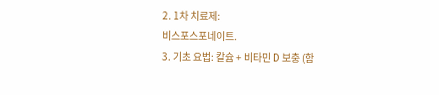2. 1차 치료제:
비스포스포네이트.
3. 기초 요법: 칼슘 + 비타민 D 보충 (함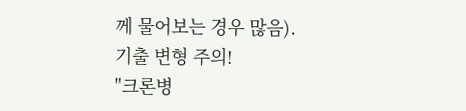께 물어보는 경우 많음).
기출 변형 주의!
"크론병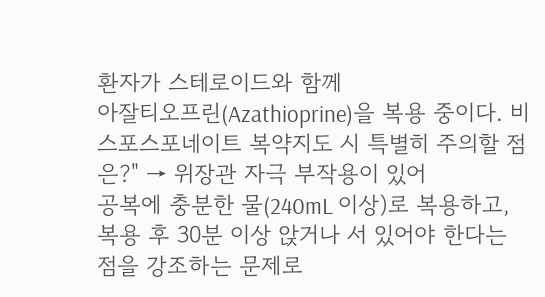환자가 스테로이드와 함께
아잘티오프린(Azathioprine)을 복용 중이다. 비스포스포네이트 복약지도 시 특별히 주의할 점은?" → 위장관 자극 부작용이 있어
공복에 충분한 물(240mL 이상)로 복용하고, 복용 후 30분 이상 앉거나 서 있어야 한다는 점을 강조하는 문제로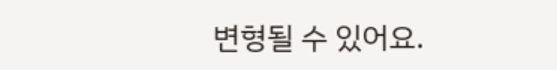변형될 수 있어요.